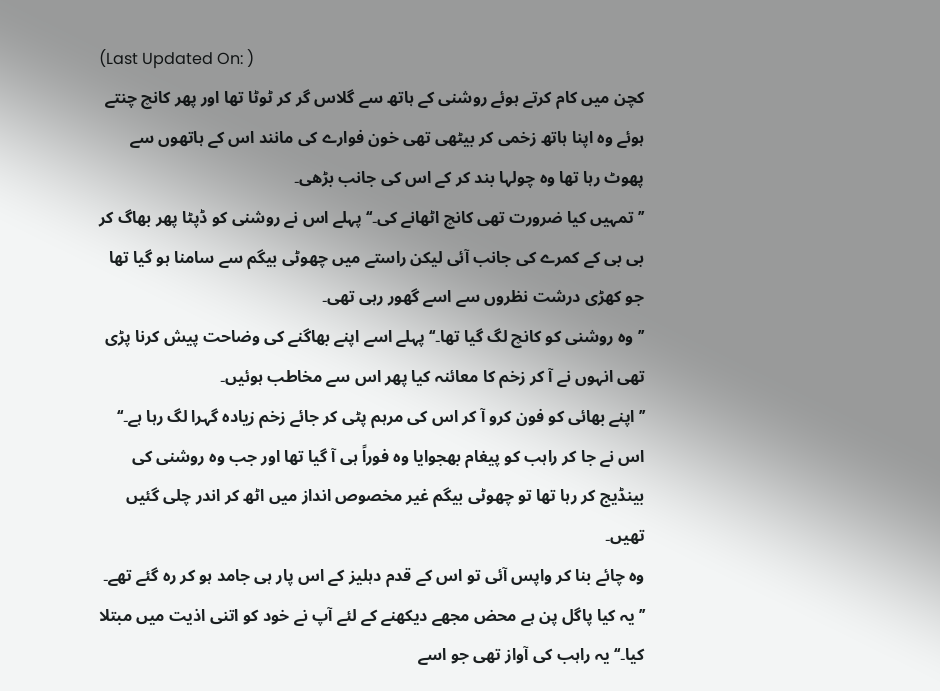(Last Updated On: )
کچن میں کام کرتے ہوئے روشنی کے ہاتھ سے گلاس گر کر ٹوٹا تھا اور پھر کانچ چنتے ہوئے وہ اپنا ہاتھ زخمی کر بیٹھی تھی خون فوارے کی مانند اس کے ہاتھوں سے پھوٹ رہا تھا وہ چولہا بند کر کے اس کی جانب بڑھی۔
’’تمہیں کیا ضرورت تھی کانچ اٹھانے کی۔‘‘ پہلے اس نے روشنی کو ڈپٹا پھر بھاگ کر بی بی کے کمرے کی جانب آئی لیکن راستے میں چھوٹی بیگم سے سامنا ہو گیا تھا جو کھڑی درشت نظروں سے اسے گھور رہی تھی۔
’’وہ روشنی کو کانچ لگ گیا تھا۔‘‘ پہلے اسے اپنے بھاگنے کی وضاحت پیش کرنا پڑی تھی انہوں نے آ کر زخم کا معائنہ کیا پھر اس سے مخاطب ہوئیں۔
’’اپنے بھائی کو فون کرو آ کر اس کی مرہم پٹی کر جائے زخم زیادہ گہرا لگ رہا ہے۔‘‘ اس نے جا کر راہب کو پیغام بھجوایا وہ فوراً ہی آ گیا تھا اور جب وہ روشنی کی بینڈیج کر رہا تھا تو چھوٹی بیگم غیر مخصوص انداز میں اٹھ کر اندر چلی گئیں تھیں۔
وہ چائے بنا کر واپس آئی تو اس کے قدم دہلیز کے اس پار ہی جامد ہو کر رہ گئے تھے۔
’’یہ کیا پاگل پن ہے محض مجھے دیکھنے کے لئے آپ نے خود کو اتنی اذیت میں مبتلا کیا۔‘‘ یہ راہب کی آواز تھی جو اسے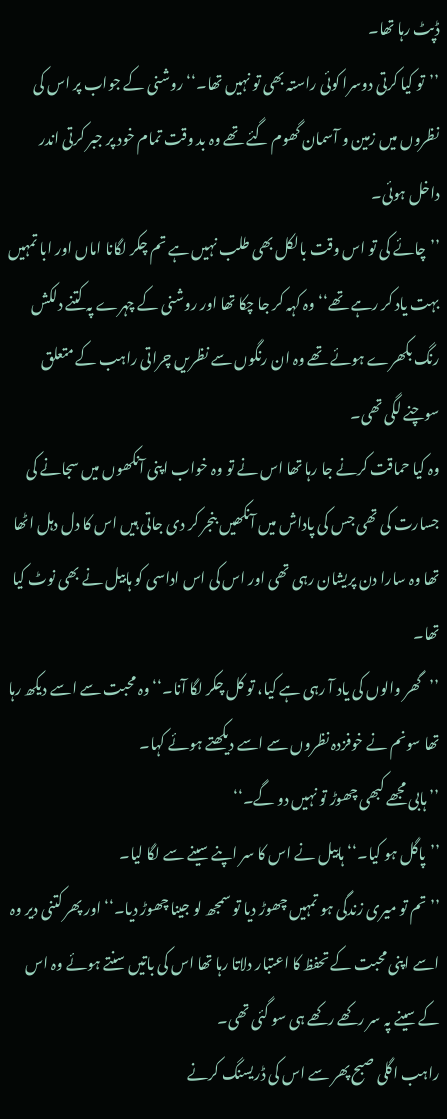ڈپٹ رہا تھا۔
’’تو کیا کرتی دوسرا کوئی راستہ بھی تو نہیں تھا۔‘‘ روشنی کے جواب پر اس کی نظروں میں زمین و آسمان گھوم گئے تھے وہ بد وقت تمام خود پر جبر کرتی اندر داخل ہوئی۔
’’چائے کی تو اس وقت بالکل بھی طلب نہیں ہے تم چکر لگانا اماں اور ابا تمہیں بہت یاد کر رہے تھے‘‘ وہ کہہ کر جا چکا تھا اور روشنی کے چہرے پہ کتنے دلکش رنگ بکھرے ہوئے تھے وہ ان رنگوں سے نظریں چراتی راہب کے متعلق سوچنے لگی تھی۔
وہ کیا حماقت کرنے جا رہا تھا اس نے تو وہ خواب اپنی آنکھوں میں سجانے کی جسارت کی تھی جس کی پاداش میں آنکھیں بنجر کر دی جاتی ہیں اس کا دل دہل اٹھا تھا وہ سارا دن پریشان رہی تھی اور اس کی اس اداسی کو ہابیل نے بھی نوٹ کیا تھا۔
’’گھر والوں کی یاد آ رہی ہے کیا، تو کل چکر لگا آنا۔‘‘ وہ محبت سے اسے دیکھ رہا تھا سونم نے خوفزدہ نظروں سے اسے دیکھتے ہوئے کہا۔
’’ہابی مجھے کبھی چھوڑ تو نہیں دو گے۔‘‘
’’پاگل ہو کیا۔‘‘ ہابیل نے اس کا سر اپنے سینے سے لگا لیا۔
’’تم تو میری زندگی ہو تمہیں چھوڑ دیا تو سمجھ لو جینا چھوڑ دیا۔‘‘ اور پھر کتنی دیر وہ اسے اپنی محبت کے تحفظ کا اعتبار دلاتا رہا تھا اس کی باتیں سنتے ہوئے وہ اس کے سینے پہ سر رکھے رکھے ہی سو گئی تھی۔
راہب اگلی صبح پھر سے اس کی ڈریسنگ کرنے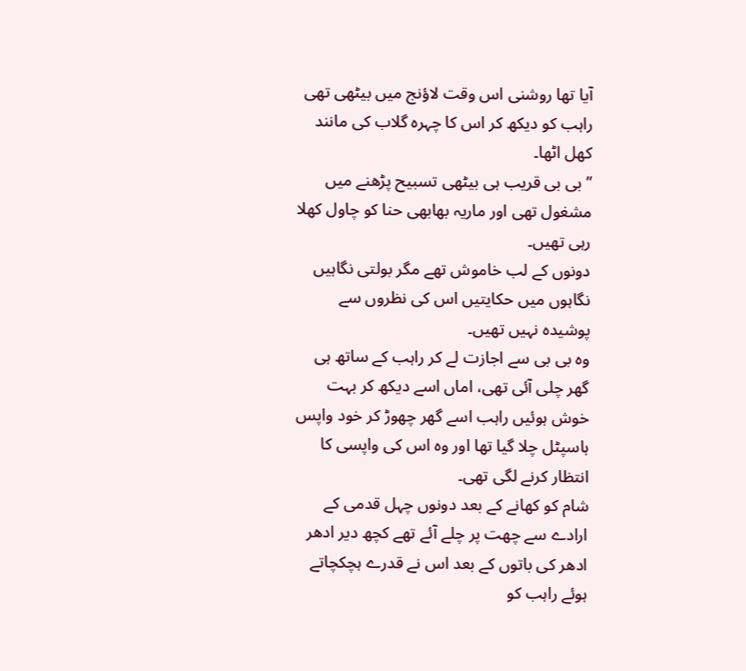آیا تھا روشنی اس وقت لاؤنج میں بیٹھی تھی راہب کو دیکھ کر اس کا چہرہ گلاب کی مانند کھل اٹھا۔
’’بی بی قریب ہی بیٹھی تسبیح پڑھنے میں مشغول تھی اور ماریہ بھابھی حنا کو چاول کھلا رہی تھیں۔
دونوں کے لب خاموش تھے مگر بولتی نگاہیں نگاہوں میں حکایتیں اس کی نظروں سے پوشیدہ نہیں تھیں۔
وہ بی بی سے اجازت لے کر راہب کے ساتھ ہی گھر چلی آئی تھی، اماں اسے دیکھ کر بہت خوش ہوئیں راہب اسے گھر چھوڑ کر خود واپس ہاسپٹل چلا گیا تھا اور وہ اس کی واپسی کا انتظار کرنے لگی تھی۔
شام کو کھانے کے بعد دونوں چہل قدمی کے ارادے سے چھت پر چلے آئے تھے کچھ دیر ادھر ادھر کی باتوں کے بعد اس نے قدرے ہچکچاتے ہوئے راہب کو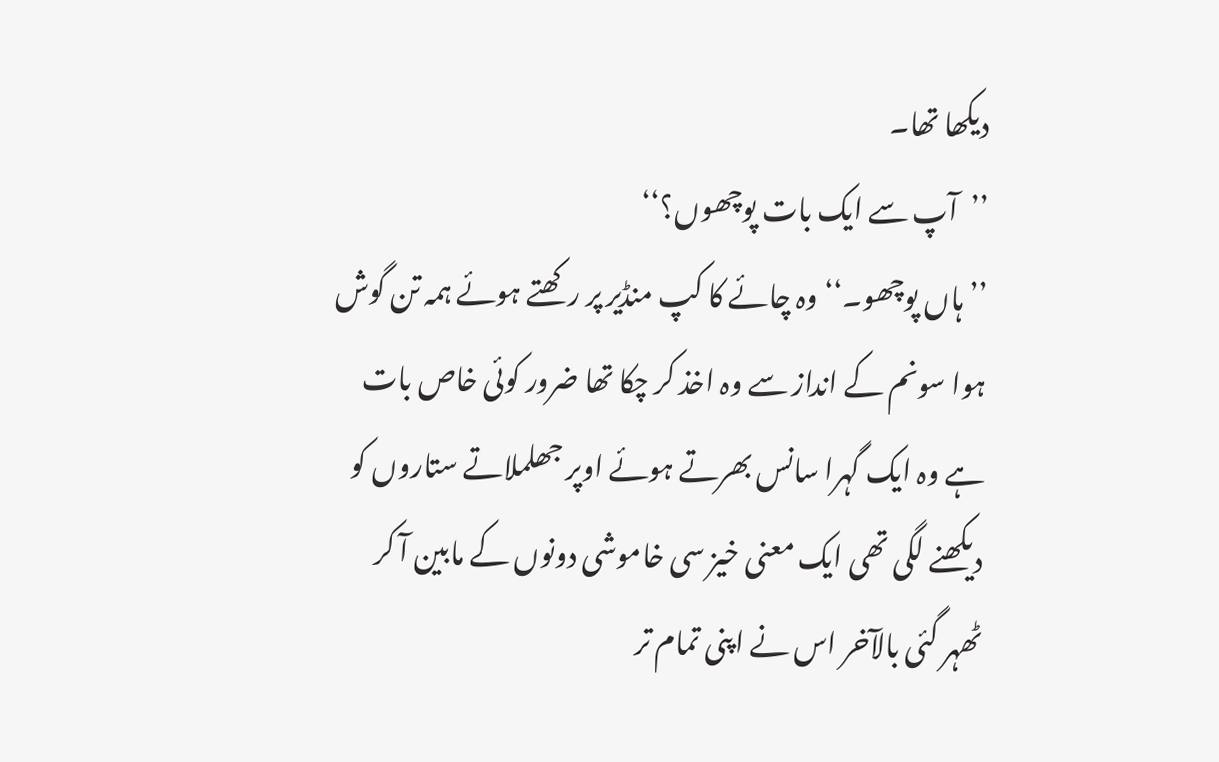دیکھا تھا۔
’’آپ سے ایک بات پوچھوں؟‘‘
’’ہاں پوچھو۔‘‘ وہ چائے کا کپ منڈیر پر رکھتے ہوئے ہمہ تن گوش ہوا سونم کے انداز سے وہ اخذ کر چکا تھا ضرور کوئی خاص بات ہے وہ ایک گہرا سانس بھرتے ہوئے اوپر جھلملاتے ستاروں کو دیکھنے لگی تھی ایک معنی خیز سی خاموشی دونوں کے مابین آ کر ٹھہر گئی بالآخر اس نے اپنی تمام تر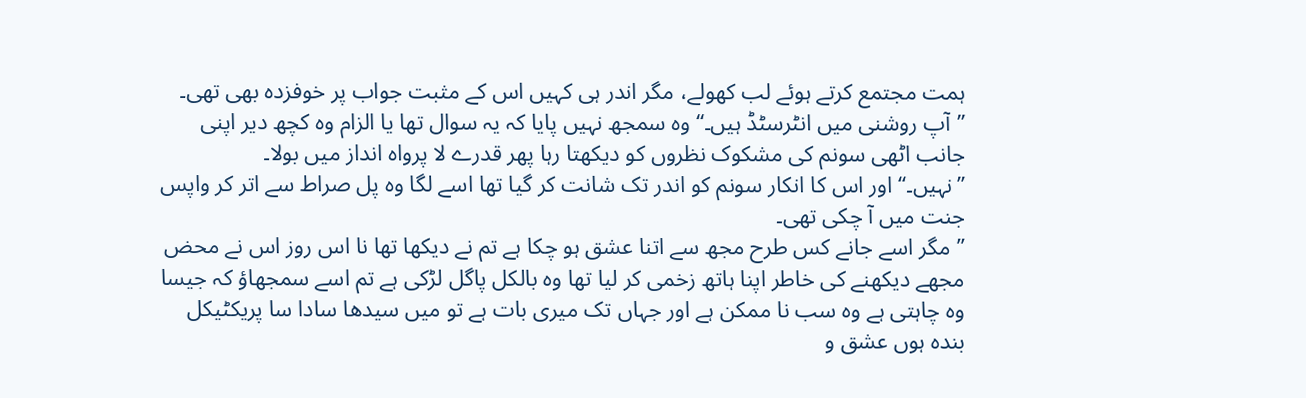ہمت مجتمع کرتے ہوئے لب کھولے، مگر اندر ہی کہیں اس کے مثبت جواب پر خوفزدہ بھی تھی۔
’’آپ روشنی میں انٹرسٹڈ ہیں۔‘‘ وہ سمجھ نہیں پایا کہ یہ سوال تھا یا الزام وہ کچھ دیر اپنی جانب اٹھی سونم کی مشکوک نظروں کو دیکھتا رہا پھر قدرے لا پرواہ انداز میں بولا۔
’’نہیں۔‘‘ اور اس کا انکار سونم کو اندر تک شانت کر گیا تھا اسے لگا وہ پل صراط سے اتر کر واپس جنت میں آ چکی تھی۔
’’مگر اسے جانے کس طرح مجھ سے اتنا عشق ہو چکا ہے تم نے دیکھا تھا نا اس روز اس نے محض مجھے دیکھنے کی خاطر اپنا ہاتھ زخمی کر لیا تھا وہ بالکل پاگل لڑکی ہے تم اسے سمجھاؤ کہ جیسا وہ چاہتی ہے وہ سب نا ممکن ہے اور جہاں تک میری بات ہے تو میں سیدھا سادا سا پریکٹیکل بندہ ہوں عشق و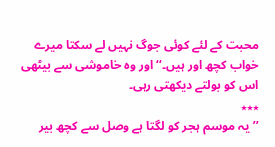محبت کے لئے کوئی جوگ نہیں لے سکتا میرے خواب کچھ اور ہیں۔‘‘ اور وہ خاموشی سے بیٹھی اس کو بولتے دیکھتی رہی۔
٭٭٭
’’یہ موسم ہجر کو لگتا ہے وصل سے کچھ بیر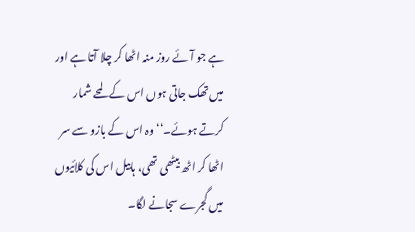ہے جو آئے روز منہ اٹھا کر چلا آتا ہے اور میں تھک جاتی ہوں اس کے لمحے شمار کرتے ہوئے۔‘‘ وہ اس کے بازو سے سر اٹھا کر اٹھ بیٹھی تھی، ہابیل اس کی کلائیوں میں گجرے سجانے لگا۔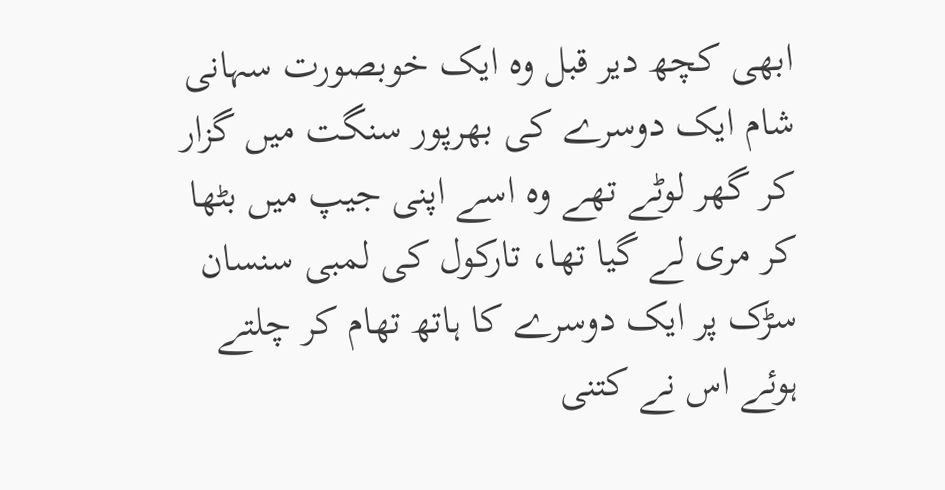ابھی کچھ دیر قبل وہ ایک خوبصورت سہانی شام ایک دوسرے کی بھرپور سنگت میں گزار کر گھر لوٹے تھے وہ اسے اپنی جیپ میں بٹھا کر مری لے گیا تھا، تارکول کی لمبی سنسان سڑک پر ایک دوسرے کا ہاتھ تھام کر چلتے ہوئے اس نے کتنی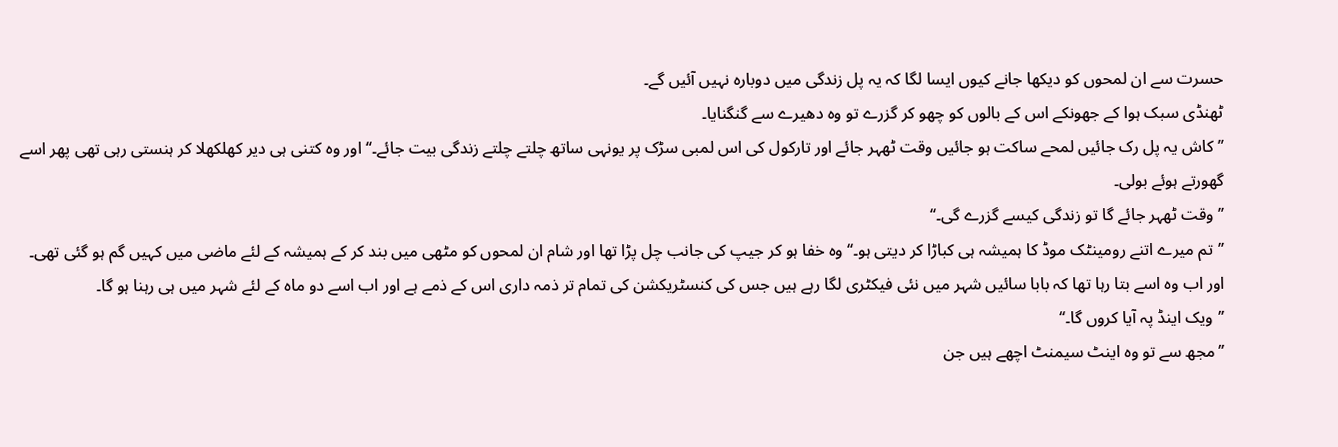حسرت سے ان لمحوں کو دیکھا جانے کیوں ایسا لگا کہ یہ پل زندگی میں دوبارہ نہیں آئیں گے۔
ٹھنڈی سبک ہوا کے جھونکے اس کے بالوں کو چھو کر گزرے تو وہ دھیرے سے گنگنایا۔
’’کاش یہ پل رک جائیں لمحے ساکت ہو جائیں وقت ٹھہر جائے اور تارکول کی اس لمبی سڑک پر یونہی ساتھ چلتے چلتے زندگی بیت جائے۔‘‘ اور وہ کتنی ہی دیر کھلکھلا کر ہنستی رہی تھی پھر اسے گھورتے ہوئے بولی۔
’’وقت ٹھہر جائے گا تو زندگی کیسے گزرے گی۔‘‘
’’تم میرے اتنے رومینٹک موڈ کا ہمیشہ ہی کباڑا کر دیتی ہو۔‘‘ وہ خفا ہو کر جیپ کی جانب چل پڑا تھا اور شام ان لمحوں کو مٹھی میں بند کر کے ہمیشہ کے لئے ماضی میں کہیں گم ہو گئی تھی۔
اور اب وہ اسے بتا رہا تھا کہ بابا سائیں شہر میں نئی فیکٹری لگا رہے ہیں جس کی کنسٹریکشن کی تمام تر ذمہ داری اس کے ذمے ہے اور اب اسے دو ماہ کے لئے شہر میں ہی رہنا ہو گا۔
’’ویک اینڈ پہ آیا کروں گا۔‘‘
’’مجھ سے تو وہ اینٹ سیمنٹ اچھے ہیں جن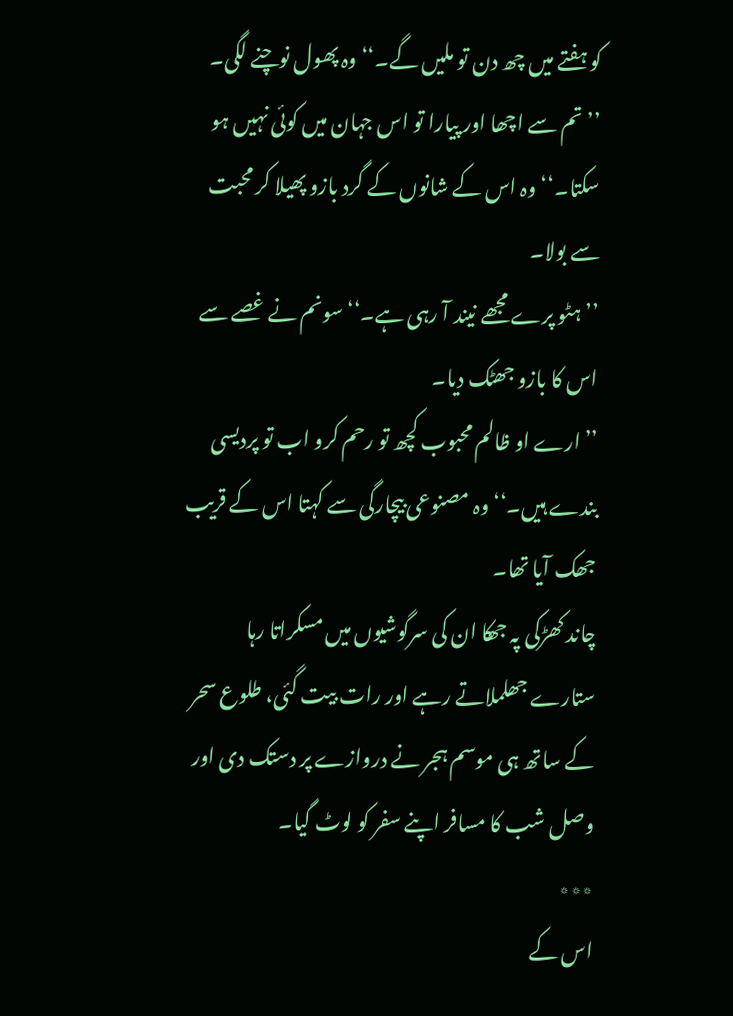کو ہفتے میں چھ دن تو ملیں گے۔‘‘ وہ پھول نوچنے لگی۔
’’تم سے اچھا اور پیارا تو اس جہان میں کوئی نہیں ہو سکتا۔‘‘ وہ اس کے شانوں کے گرد بازو پھیلا کر محبت سے بولا۔
’’ہٹو پرے مجھے نیند آ رہی ہے۔‘‘ سونم نے غصے سے اس کا بازو جھٹک دیا۔
’’ارے او ظالم محبوب کچھ تو رحم کرو اب تو پردیسی بندے ہیں۔‘‘ وہ مصنوعی بیچارگی سے کہتا اس کے قریب جھک آیا تھا۔
چاند کھڑکی پہ جھکا ان کی سرگوشیوں میں مسکراتا رہا ستارے جھلملاتے رہے اور رات بیت گئی، طلوع سحر کے ساتھ ہی موسم ہجر نے دروازے پر دستک دی اور وصل شب کا مسافر اپنے سفر کو لوٹ گیا۔
٭٭٭
اس کے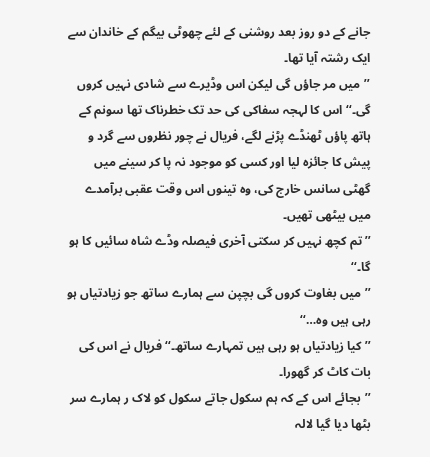جانے کے دو روز بعد روشنی کے لئے چھوٹی بیگم کے خاندان سے ایک رشتہ آیا تھا۔
’’میں مر جاؤں گی لیکن اس وڈیرے سے شادی نہیں کروں گی۔‘‘ اس کا لہجہ سفاکی کی حد تک خطرناک تھا سونم کے ہاتھ پاؤں ٹھنڈے پڑنے لگے، فریال نے چور نظروں سے گرد و پیش کا جائزہ لیا اور کسی کو موجود نہ پا کر سینے میں گھٹی سانس خارج کی، وہ تینوں اس وقت عقبی برآمدے میں بیٹھی تھیں۔
’’تم کچھ نہیں کر سکتی آخری فیصلہ وڈے شاہ سائیں کا ہو گا۔‘‘
’’میں بغاوت کروں گی بچپن سے ہمارے ساتھ جو زیادتیاں ہو رہی ہیں وہ…‘‘
’’کیا زیادتیاں ہو رہی ہیں تمہارے ساتھ۔‘‘ فریال نے اس کی بات کاٹ کر گھورا۔
’’بجائے اس کے کہ ہم سکول جاتے سکول کو لاک ر ہمارے سر بٹھا دیا گیا لالہ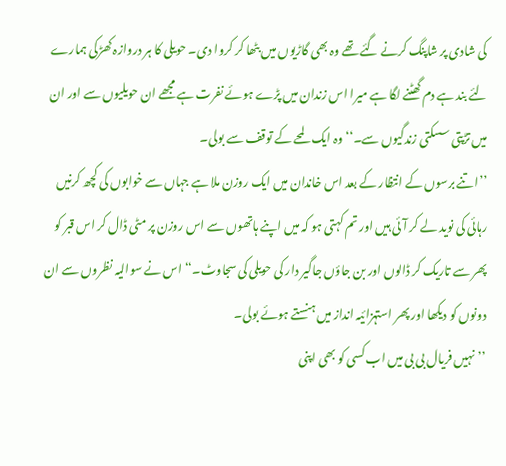کی شادی پر شاپنگ کرنے گئے تھے وہ بھی گاڑیوں میں بٹھا کر کروا دی۔ حویلی کا ہر دروازہ کھڑکی ہمارے لئے بند ہے دم گھٹنے لگا ہے میرا اس زندان میں پڑے ہوئے نفرت ہے مجھے ان حویلیوں سے اور ان میں تڑپتی سسکتی زندگیوں سے۔‘‘ وہ ایک لمحے کے توقف سے بولی۔
’’اتنے برسوں کے انتظار کے بعد اس خاندان میں ایک روزن ملا ہے جہاں سے خوابوں کی کچھ کرنیں رہائی کی نوید لے کر آئی ہیں اور تم کہتی ہو کہ میں اپنے ہاتھوں سے اس روزن پر مٹی ڈال کر اس قبر کو پھر سے تاریک کر ڈالوں اور بن جاؤں جاگیر دار کی حویلی کی سجاوٹ۔‘‘ اس نے سوالیہ نظروں سے ان دونوں کو دیکھا اور پھر استہزائیہ انداز میں ہنستے ہوئے بولی۔
’’نہیں فریال بی بی میں اب کسی کو بھی اپنی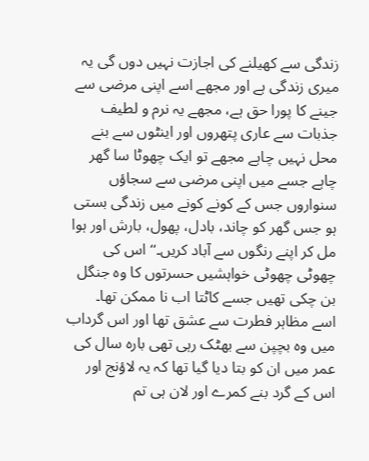زندگی سے کھیلنے کی اجازت نہیں دوں گی یہ میری زندگی ہے اور مجھے اسے اپنی مرضی سے جینے کا پورا حق ہے، مجھے یہ نرم و لطیف جذبات سے عاری پتھروں اور اینٹوں سے بنے محل نہیں چاہے مجھے تو ایک چھوٹا سا گھر چاہے جسے میں اپنی مرضی سے سجاؤں سنواروں جس کے کونے کونے میں زندگی بستی ہو جس گھر کو چاند، بادل، پھول، بارش اور ہوا مل کر اپنے رنگوں سے آباد کریں۔‘‘ اس کی چھوٹی چھوٹی خواہشیں حسرتوں کا وہ جنگل بن چکی تھیں جسے کاٹتا اب نا ممکن تھا۔
اسے مظاہر فطرت سے عشق تھا اور اس گرداب میں وہ بچپن سے بھٹک رہی تھی بارہ سال کی عمر میں ان کو بتا دیا گیا تھا کہ یہ لاؤنج اور اس کے گرد بنے کمرے اور لان ہی تم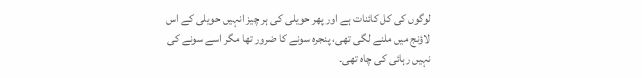لوگوں کی کل کائنات ہے اور پھر حویلی کی ہر چیز انہیں حویلی کے اس لاؤنج میں ملنے لگی تھی، پنجرہ سونے کا ضرور تھا مگر اسے سونے کی نہیں رہائی کی چاہ تھی۔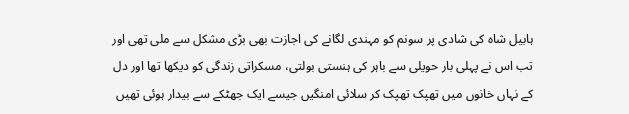ہابیل شاہ کی شادی پر سونم کو مہندی لگانے کی اجازت بھی بڑی مشکل سے ملی تھی اور تب اس نے پہلی بار حویلی سے باہر کی ہنستی بولتی، مسکراتی زندگی کو دیکھا تھا اور دل کے نہاں خانوں میں تھپک تھپک کر سلائی امنگیں جیسے ایک جھٹکے سے بیدار ہوئی تھیں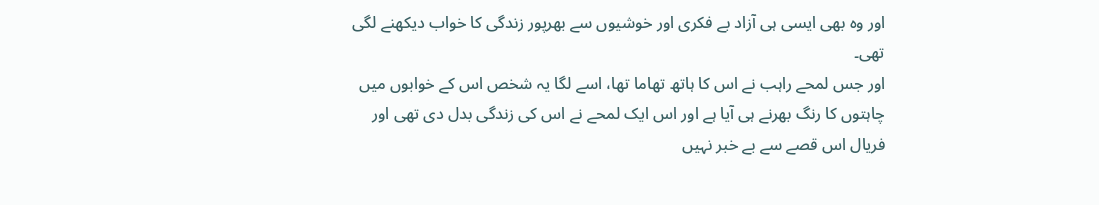اور وہ بھی ایسی ہی آزاد بے فکری اور خوشیوں سے بھرپور زندگی کا خواب دیکھنے لگی تھی۔
اور جس لمحے راہب نے اس کا ہاتھ تھاما تھا، اسے لگا یہ شخص اس کے خوابوں میں چاہتوں کا رنگ بھرنے ہی آیا ہے اور اس ایک لمحے نے اس کی زندگی بدل دی تھی اور فریال اس قصے سے بے خبر نہیں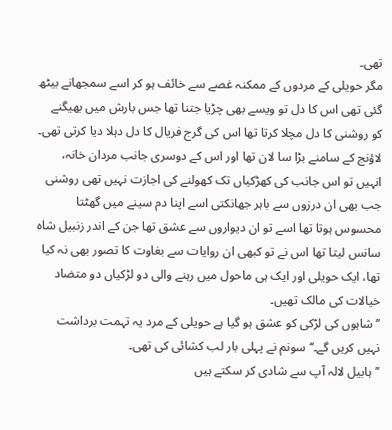تھی۔
مگر حویلی کے مردوں کے ممکنہ غصے سے خائف ہو کر اسے سمجھانے بیٹھ گئی تھی اس کا دل تو ویسے بھی چڑیا جتنا تھا جس بارش میں بھیگنے کو روشنی کا دل مچلا کرتا تھا اس کی گرج فریال کا دل دہلا دیا کرتی تھی۔
لاؤنج کے سامنے بڑا سا لان تھا اور اس کے دوسری جانب مردان خانہ، انہیں تو اس جانب کی کھڑکیاں تک کھولنے کی اجازت نہیں تھی روشنی جب بھی ان درزوں سے باہر جھانکتی اسے اپنا دم سینے میں گھٹتا محسوس ہوتا تھا اسے تو ان دیواروں سے عشق تھا جن کے اندر زنبیل شاہ سانس لیتا تھا اس نے تو کبھی ان روایات سے بغاوت کا تصور بھی نہ کیا تھا، ایک حویلی اور ایک ہی ماحول میں رہنے والی دو لڑکیاں دو متضاد خیالات کی مالک تھیں۔
’’شاہوں کی لڑکی کو عشق ہو گیا ہے حویلی کے مرد یہ تہمت برداشت نہیں کریں گے۔‘‘ سونم نے پہلی بار لب کشائی کی تھی۔
’’ہابیل لالہ آپ سے شادی کر سکتے ہیں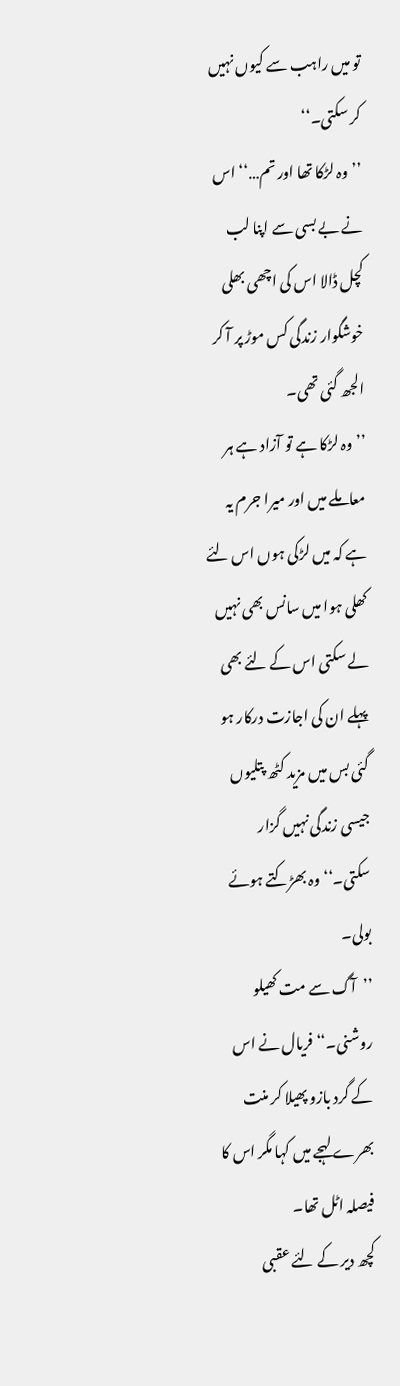تو میں راہب سے کیوں نہیں کر سکتی۔‘‘
’’وہ لڑکا تھا اور تم…‘‘ اس نے بے بسی سے اپنا لب کچل ڈالا اس کی اچھی بھلی خوشگوار زندگی کس موڑ پر آ کر الجھ گئی تھی۔
’’وہ لڑکا ہے تو آزاد ہے ہر معاملے میں اور میرا جرم یہ ہے کہ میں لڑکی ہوں اس لئے کھلی ہوا میں سانس بھی نہیں لے سکتی اس کے لئے بھی پہلے ان کی اجازت درکار ہو گئی بس میں مزید کٹھ پتلیوں جیسی زندگی نہیں گزار سکتی۔‘‘ وہ بھڑکتے ہوئے بولی۔
’’آگ سے مت کھیلو روشنی۔‘‘ فریال نے اس کے گرد بازو پھیلا کر منت بھرے لہجے میں کہا مگر اس کا فیصلہ اٹل تھا۔
کچھ دیر کے لئے عقبی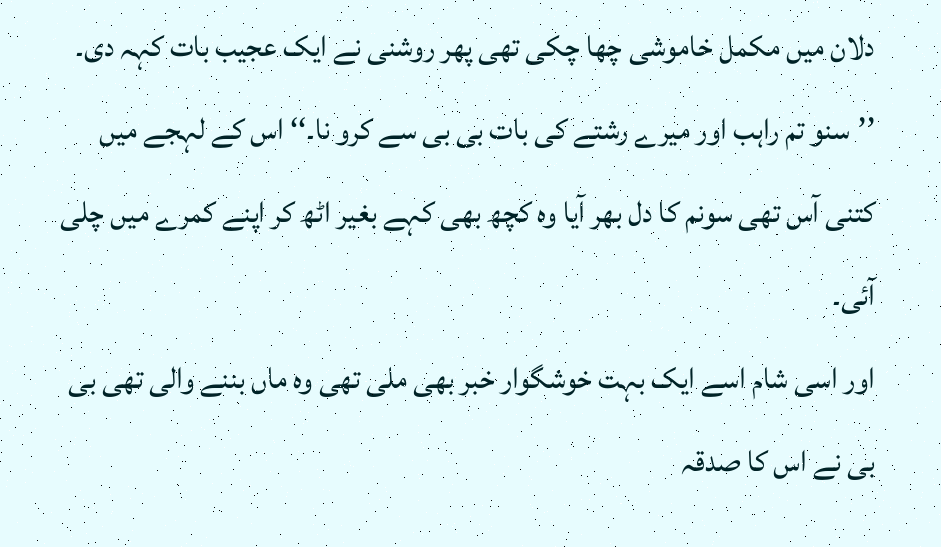دلان میں مکمل خاموشی چھا چکی تھی پھر روشنی نے ایک عجیب بات کہہ دی۔
’’سنو تم راہب اور میرے رشتے کی بات بی بی سے کرو نا۔‘‘ اس کے لہجے میں کتنی آس تھی سونم کا دل بھر آیا وہ کچھ بھی کہے بغیر اٹھ کر اپنے کمرے میں چلی آئی۔
اور اسی شام اسے ایک بہت خوشگوار خبر بھی ملی تھی وہ ماں بننے والی تھی بی بی نے اس کا صدقہ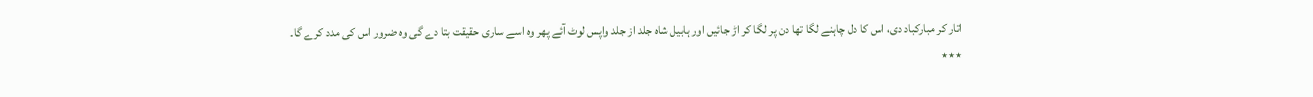اتار کر مبارکباد دی، اس کا دل چاہنے لگا تھا دن پر لگا کر اڑ جائیں اور ہابیل شاہ جلد از جلد واپس لوٹ آئے پھر وہ اسے ساری حقیقت بتا دے گی وہ ضرور اس کی مدد کرے گا۔
٭٭٭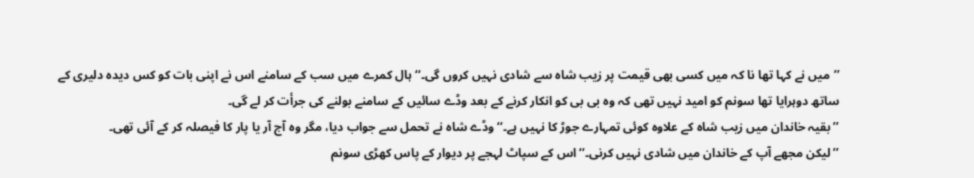’’میں نے کہا تھا نا کہ میں کسی بھی قیمت پر زیب شاہ سے شادی نہیں کروں گی۔‘‘ ہال کمرے میں سب کے سامنے اس نے اپنی بات کو کس دیدہ دلیری کے ساتھ دوہرایا تھا سونم کو امید نہیں تھی کہ وہ بی بی کو انکار کرنے کے بعد وڈے سائیں کے سامنے بولنے کی جرأت کر لے گی۔
’’بقیہ خاندان میں زیب شاہ کے علاوہ کوئی تمہارے جوڑ کا نہیں ہے۔‘‘ وڈے شاہ نے تحمل سے جواب دیا، مگر وہ آج آر یا پار کا فیصلہ کر کے آئی تھی۔
’’لیکن مجھے آپ کے خاندان میں شادی نہیں کرنی۔‘‘ اس کے سپاٹ لہجے پر دیوار کے پاس کھڑی سونم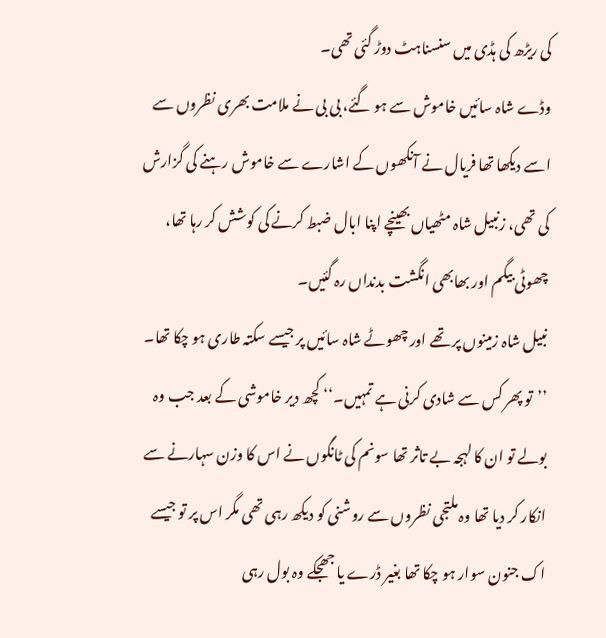کی ریڑھ کی ہڈی میں سنسناہٹ دوڑ گئی تھی۔
وڈے شاہ سائیں خاموش سے ہو گئے، بی بی نے ملامت بھری نظروں سے اسے دیکھا تھا فریال نے آنکھوں کے اشارے سے خاموش رہنے کی گزارش کی تھی، زنبیل شاہ مٹھیاں بھینچے اپنا ابال ضبط کرنے کی کوشش کر رہا تھا، چھوٹی بیگم اور بھابھی انگشت بدنداں رہ گئیں۔
نبیل شاہ زمینوں پر تھے اور چھوٹے شاہ سائیں پر جیسے سکتہ طاری ہو چکا تھا۔
’’تو پھر کس سے شادی کرنی ہے تمہیں۔‘‘ کچھ دیر خاموشی کے بعد جب وہ بولے تو ان کا لہجہ بے تاثر تھا سونم کی ٹانگوں نے اس کا وزن سہارنے سے انکار کر دیا تھا وہ ملتجی نظروں سے روشنی کو دیکھ رہی تھی مگر اس پر تو جیسے اک جنون سوار ہو چکا تھا بغیر ڈرے یا جھجکے وہ بول رہی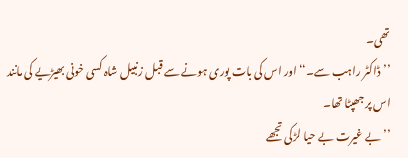تھی۔
’’ڈاکٹر راہب سے۔‘‘ اور اس کی بات پوری ہونے سے قبل زنبیل شاہ کسی خونی بھیڑیے کی مانند اس پر جھپٹا تھا۔
’’بے غیرت بے حیا لڑکی تجھے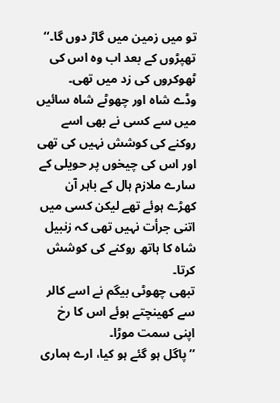تو میں زمین میں گاڑ دوں گا۔‘‘ تھپڑوں کے بعد اب وہ اس کی ٹھوکروں کی زد میں تھی۔
وڈے شاہ اور چھوٹے شاہ سائیں میں سے کسی نے بھی اسے روکنے کی کوشش نہیں کی تھی اور اس کی چیخوں پر حویلی کے سارے ملازم ہال کے باہر آن کھڑے ہوئے تھے لیکن کسی میں اتنی جرأت نہیں تھی کہ زنبیل شاہ کا ہاتھ روکنے کی کوشش کرتا۔
تبھی چھوٹی بیگم نے اسے کالر سے کھینچتے ہوئے اس کا رخ اپنی سمت موڑا۔
’’پاگل ہو گئے ہو کیا، ارے ہماری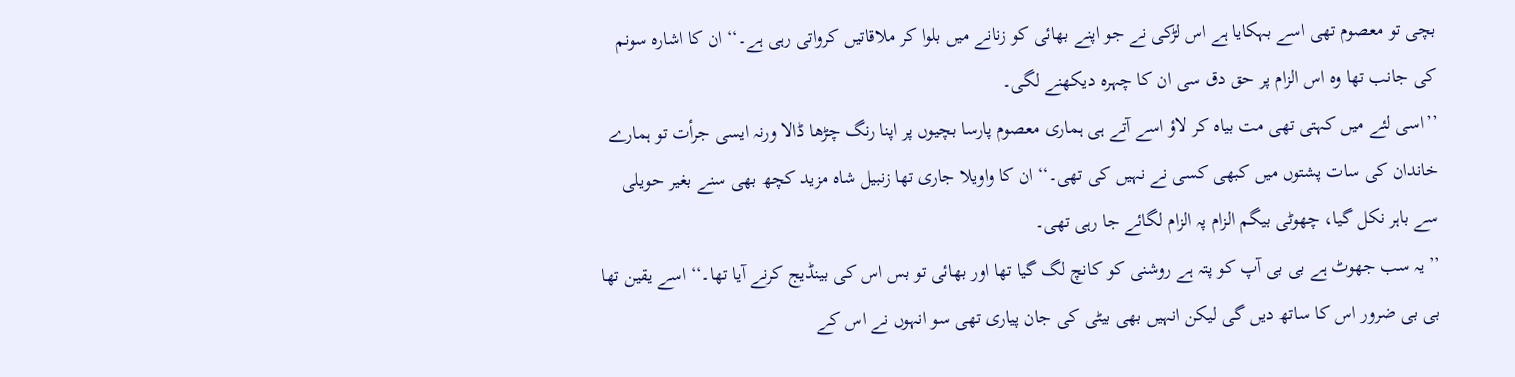بچی تو معصوم تھی اسے بہکایا ہے اس لڑکی نے جو اپنے بھائی کو زنانے میں بلوا کر ملاقاتیں کرواتی رہی ہے۔‘‘ ان کا اشارہ سونم کی جانب تھا وہ اس الزام پر حق دق سی ان کا چہرہ دیکھنے لگی۔
’’اسی لئے میں کہتی تھی مت بیاہ کر لاؤ اسے آتے ہی ہماری معصوم پارسا بچیوں پر اپنا رنگ چڑھا ڈالا ورنہ ایسی جرأت تو ہمارے خاندان کی سات پشتوں میں کبھی کسی نے نہیں کی تھی۔‘‘ ان کا واویلا جاری تھا زنبیل شاہ مزید کچھ بھی سنے بغیر حویلی سے باہر نکل گیا، چھوٹی بیگم الزام پہ الزام لگائے جا رہی تھی۔
’’یہ سب جھوٹ ہے بی بی آپ کو پتہ ہے روشنی کو کانچ لگ گیا تھا اور بھائی تو بس اس کی بینڈیج کرنے آیا تھا۔‘‘ اسے یقین تھا بی بی ضرور اس کا ساتھ دیں گی لیکن انہیں بھی بیٹی کی جان پیاری تھی سو انہوں نے اس کے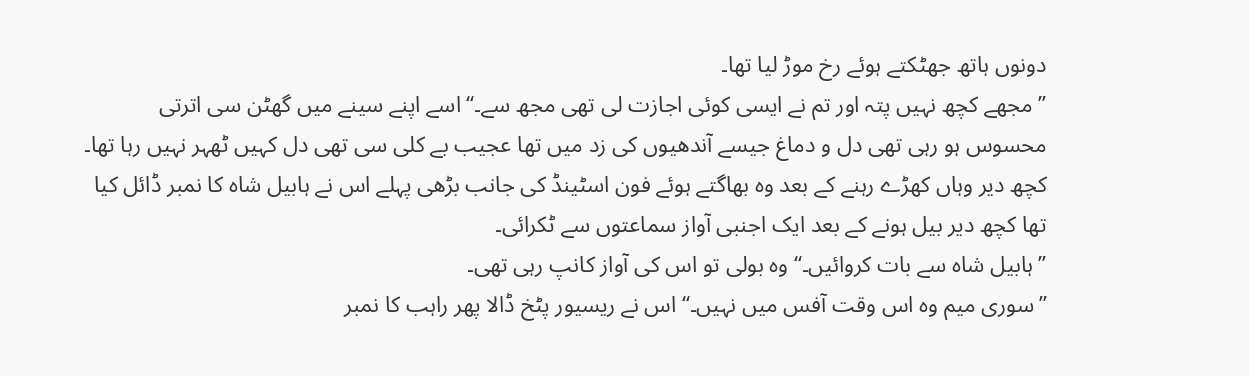دونوں ہاتھ جھٹکتے ہوئے رخ موڑ لیا تھا۔
’’مجھے کچھ نہیں پتہ اور تم نے ایسی کوئی اجازت لی تھی مجھ سے۔‘‘ اسے اپنے سینے میں گھٹن سی اترتی محسوس ہو رہی تھی دل و دماغ جیسے آندھیوں کی زد میں تھا عجیب بے کلی سی تھی دل کہیں ٹھہر نہیں رہا تھا۔
کچھ دیر وہاں کھڑے رہنے کے بعد وہ بھاگتے ہوئے فون اسٹینڈ کی جانب بڑھی پہلے اس نے ہابیل شاہ کا نمبر ڈائل کیا تھا کچھ دیر بیل ہونے کے بعد ایک اجنبی آواز سماعتوں سے ٹکرائی۔
’’ہابیل شاہ سے بات کروائیں۔‘‘ وہ بولی تو اس کی آواز کانپ رہی تھی۔
’’سوری میم وہ اس وقت آفس میں نہیں۔‘‘ اس نے ریسیور پٹخ ڈالا پھر راہب کا نمبر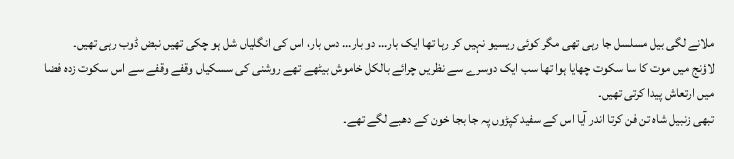ملانے لگی بیل مسلسل جا رہی تھی مگر کوئی ریسیو نہیں کر رہا تھا ایک بار… دو بار… دس بار، اس کی انگلیاں شل ہو چکی تھیں نبض ڈوب رہی تھیں۔
لاؤنج میں موت کا سا سکوت چھایا ہوا تھا سب ایک دوسرے سے نظریں چرائے بالکل خاموش بیٹھے تھے روشنی کی سسکیاں وقفے وقفے سے اس سکوت زدہ فضا میں ارتعاش پیدا کرتی تھیں۔
تبھی زنبیل شاہ تن فن کرتا اندر آیا اس کے سفید کپڑوں پہ جا بجا خون کے دھبے لگے تھے۔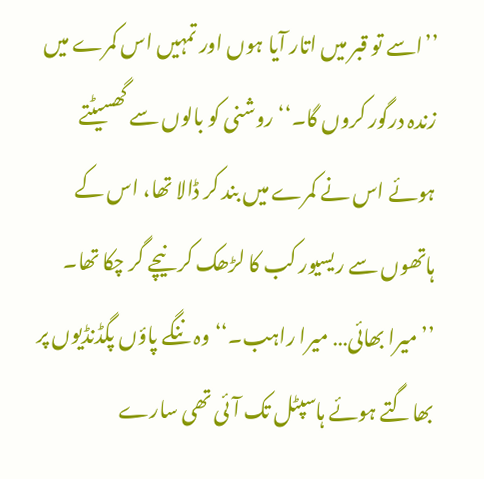’’اسے تو قبر میں اتار آیا ہوں اور تمہیں اس کمرے میں زندہ درگور کروں گا۔‘‘ روشنی کو بالوں سے گھسیٹتے ہوئے اس نے کمرے میں بند کر ڈالا تھا، اس کے ہاتھوں سے ریسیور کب کا لڑھک کر نیچے گر چکا تھا۔
’’میرا بھائی… میرا راہب۔‘‘ وہ ننگے پاؤں پگڈنڈیوں پر بھاگتے ہوئے ہاسپٹل تک آئی تھی سارے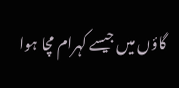گاؤں میں جیسے کہرام مچا ہوا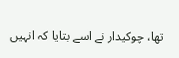تھا، چوکیدار نے اسے بتایا کہ انہیں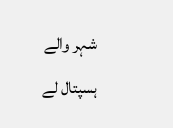شہر والے ہسپتال لے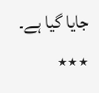جایا گیا ہے۔
٭٭٭